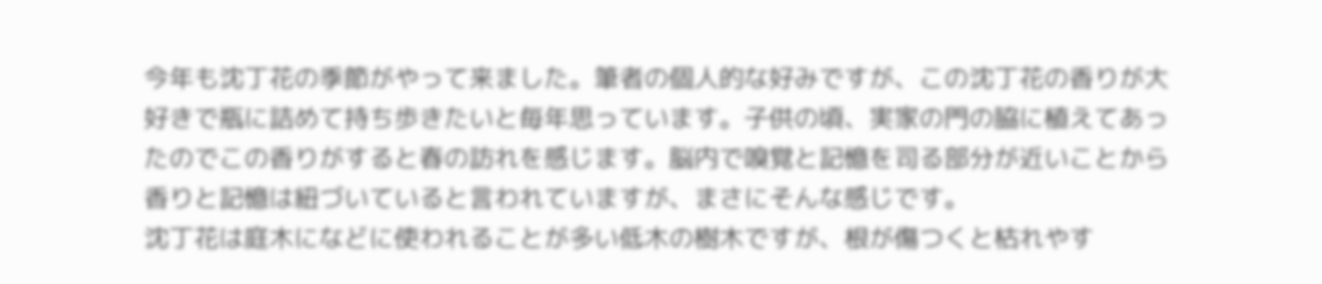今年も沈丁花の季節がやって来ました。筆者の個人的な好みですが、この沈丁花の香りが大好きで瓶に詰めて持ち歩きたいと毎年思っています。子供の頃、実家の門の脇に植えてあったのでこの香りがすると春の訪れを感じます。脳内で嗅覚と記憶を司る部分が近いことから香りと記憶は紐づいていると言われていますが、まさにそんな感じです。
沈丁花は庭木になどに使われることが多い低木の樹木ですが、根が傷つくと枯れやす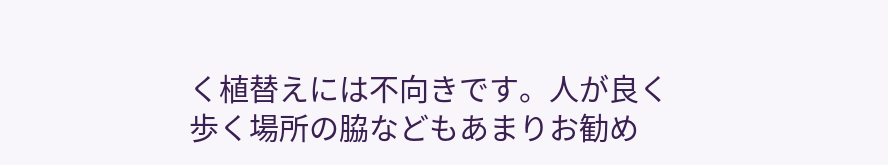く植替えには不向きです。人が良く歩く場所の脇などもあまりお勧め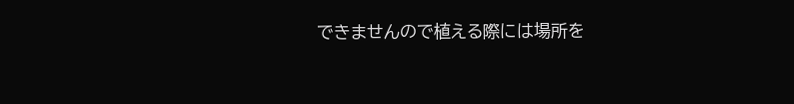できませんので植える際には場所を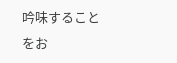吟味することをお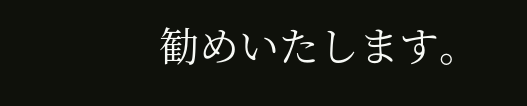勧めいたします。